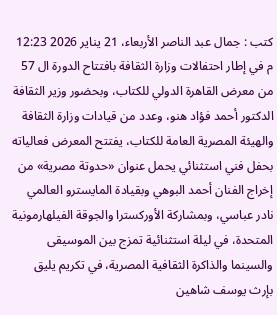كتب : جمال عبد الناصر الأربعاء، 21 يناير 2026 12:23 م في إطار احتفالات وزارة الثقافة بافتتاح الدورة ال 57 من معرض القاهرة الدولي للكتاب، وبحضور وزير الثقافة الدكتور أحمد فؤاد هنو، وعدد من قيادات وزارة الثقافة والهيئة المصرية العامة للكتاب، يفتتح المعرض فعالياته بحفل فني استثنائي يحمل عنوان «حدوتة مصرية» من إخراج الفنان أحمد البوهي وبقيادة المايسترو العالمي نادر عباسي، وبمشاركة الأوركسترا والجوقة الفيلهارمونية المتحدة، في ليلة استثنائية تمزج بين الموسيقى والسينما والذاكرة الثقافية المصرية، في تكريم يليق بإرث يوسف شاهين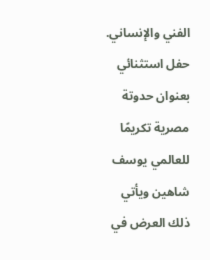الفني والإنساني. حفل استثنائي بعنوان حدوتة مصرية تكريمًا للعالمي يوسف شاهين ويأتي ذلك العرض في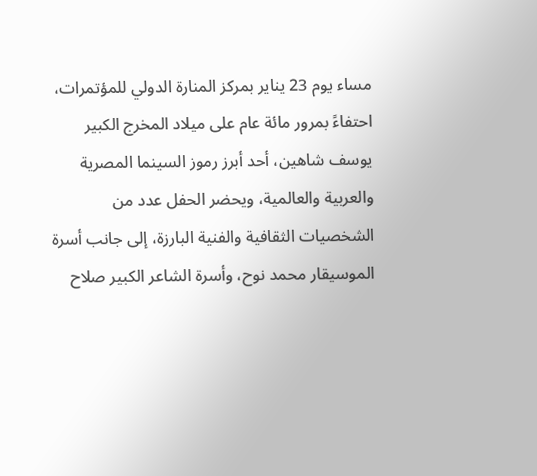مساء يوم 23 يناير بمركز المنارة الدولي للمؤتمرات، احتفاءً بمرور مائة عام على ميلاد المخرج الكبير يوسف شاهين، أحد أبرز رموز السينما المصرية والعربية والعالمية، ويحضر الحفل عدد من الشخصيات الثقافية والفنية البارزة، إلى جانب أسرة الموسيقار محمد نوح، وأسرة الشاعر الكبير صلاح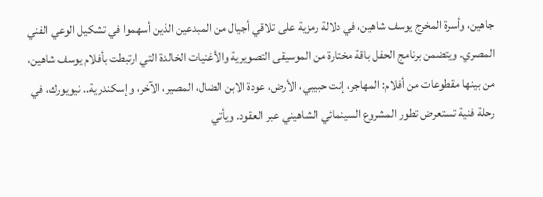جاهين، وأسرة المخرج يوسف شاهين، في دلالة رمزية على تلاقي أجيال من المبدعين الذين أسهموا في تشكيل الوعي الفني المصري. ويتضمن برنامج الحفل باقة مختارة من الموسيقى التصويرية والأغنيات الخالدة التي ارتبطت بأفلام يوسف شاهين، من بينها مقطوعات من أفلام: المهاجر، إنت حبيبي، الأرض، عودة الابن الضال، المصير، الآخر، وإسكندرية.. نيويورك، في رحلة فنية تستعرض تطور المشروع السينمائي الشاهيني عبر العقود. ويأتي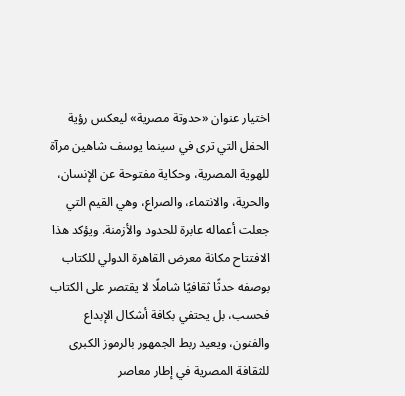اختيار عنوان «حدوتة مصرية» ليعكس رؤية الحفل التي ترى في سينما يوسف شاهين مرآة للهوية المصرية، وحكاية مفتوحة عن الإنسان، والحرية، والانتماء، والصراع، وهي القيم التي جعلت أعماله عابرة للحدود والأزمنة. ويؤكد هذا الافتتاح مكانة معرض القاهرة الدولي للكتاب بوصفه حدثًا ثقافيًا شاملًا لا يقتصر على الكتاب فحسب، بل يحتفي بكافة أشكال الإبداع والفنون، ويعيد ربط الجمهور بالرموز الكبرى للثقافة المصرية في إطار معاصر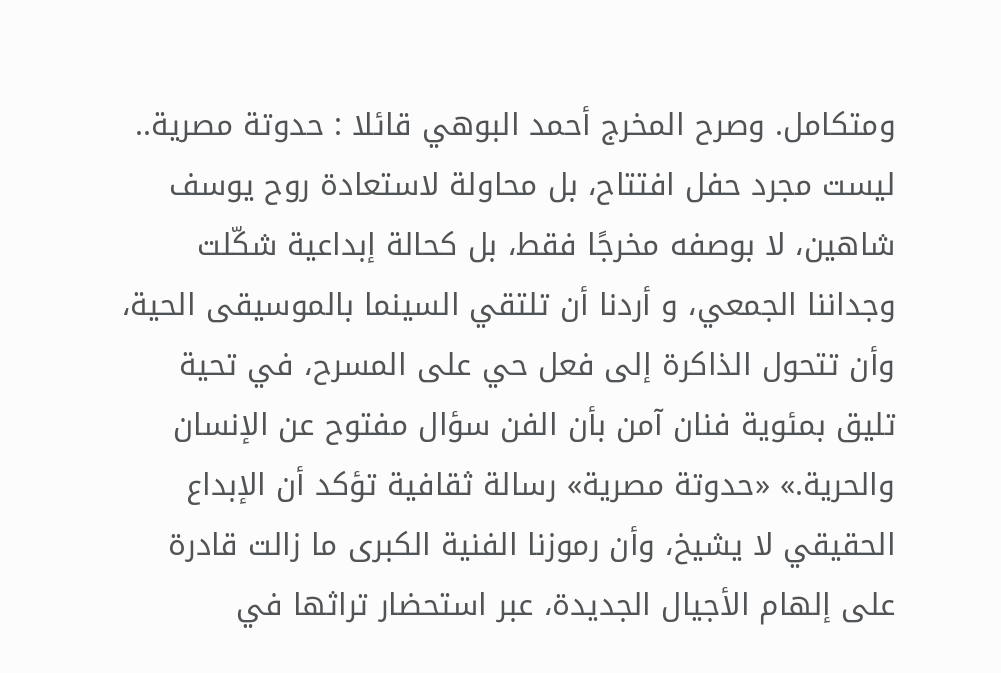ومتكامل. وصرح المخرج أحمد البوهي قائلا : حدوتة مصرية.. ليست مجرد حفل افتتاح، بل محاولة لاستعادة روح يوسف شاهين، لا بوصفه مخرجًا فقط، بل كحالة إبداعية شكّلت وجداننا الجمعي، و أردنا أن تلتقي السينما بالموسيقى الحية، وأن تتحول الذاكرة إلى فعل حي على المسرح، في تحية تليق بمئوية فنان آمن بأن الفن سؤال مفتوح عن الإنسان والحرية.» «حدوتة مصرية» رسالة ثقافية تؤكد أن الإبداع الحقيقي لا يشيخ، وأن رموزنا الفنية الكبرى ما زالت قادرة على إلهام الأجيال الجديدة، عبر استحضار تراثها في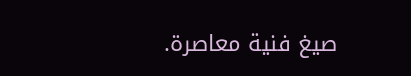صيغ فنية معاصرة.